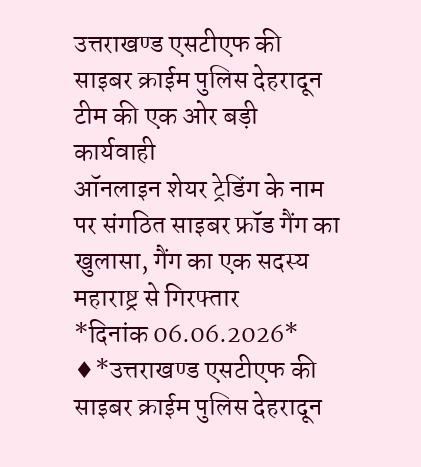उत्तराखण्ड एसटीएफ की साइबर क्राईम पुलिस देहरादून टीम की एक ओर बड़ी कार्यवाही
ऑनलाइन शेयर ट्रेडिंग के नाम पर संगठित साइबर फ्रॉड गैंग का खुलासा, गैंग का एक सदस्य महाराष्ट्र से गिरफ्तार
*दिनांक 06.06.2026*
♦*उत्तराखण्ड एसटीएफ की साइबर क्राईम पुलिस देहरादून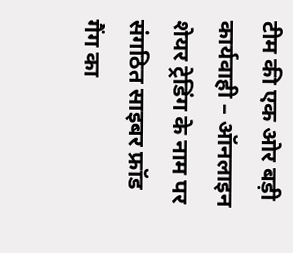टीम की एक ओर बड़ी कार्यवाही – ऑनलाइन शेयर ट्रेडिंग के नाम पर संगठित साइबर फ्रॉड गैंग का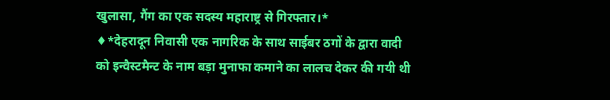खुलासा, गैंग का एक सदस्य महाराष्ट्र से गिरफ्तार।*
♦*देहरादून निवासी एक नागरिक के साथ साईबर ठगों के द्वारा वादी को इन्वैस्टमैन्ट के नाम बड़ा मुनाफा कमाने का लालच देकर की गयी थी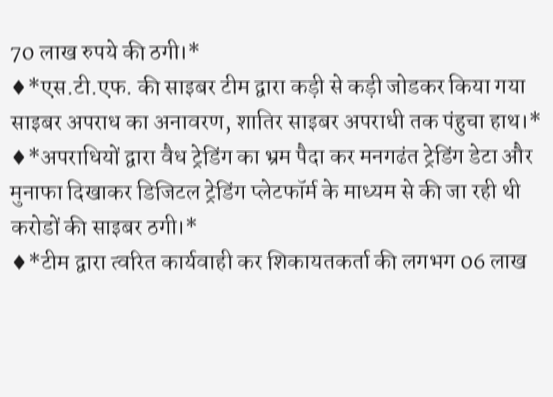70 लाख रुपये की ठगी।*
♦*एस.टी.एफ. की साइबर टीम द्वारा कड़ी से कड़ी जोडकर किया गया साइबर अपराध का अनावरण, शातिर साइबर अपराधी तक पंहुचा हाथ।*
♦*अपराधियों द्वारा वैध ट्रेडिंग का भ्रम पैदा कर मनगढंत ट्रेडिंग डेटा और मुनाफा दिखाकर डिजिटल ट्रेडिंग प्लेटफॉर्म के माध्यम से की जा रही थी करोडों की साइबर ठगी।*
♦*टीम द्वारा त्वरित कार्यवाही कर शिकायतकर्ता की लगभग 06 लाख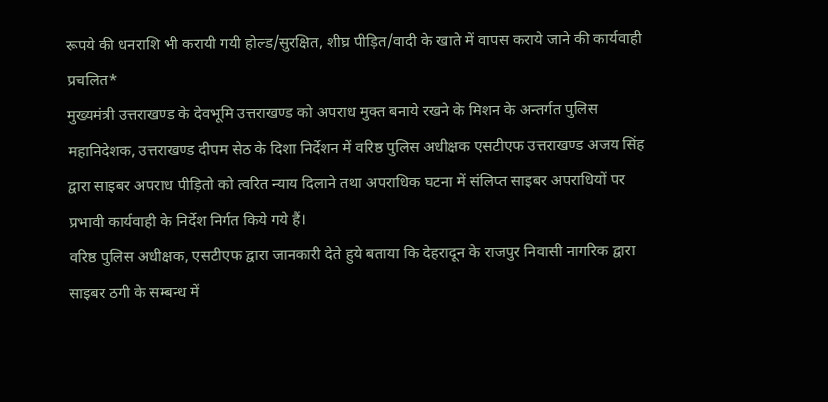रूपये की धनराशि भी करायी गयी होल्ड/सुरक्षित, शीघ्र पीड़ित/वादी के खाते में वापस कराये जाने की कार्यवाही प्रचलित*
मुख्यमंत्री उत्तराखण्ड के देवभूमि उत्तराखण्ड को अपराध मुक्त बनाये रखने के मिशन के अन्तर्गत पुलिस महानिदेशक, उत्तराखण्ड दीपम सेठ के दिशा निर्देशन में वरिष्ठ पुलिस अधीक्षक एसटीएफ उत्तराखण्ड अजय सिंह द्वारा साइबर अपराध पीड़ितो को त्वरित न्याय दिलाने तथा अपराधिक घटना में संलिप्त साइबर अपराधियों पर प्रभावी कार्यवाही के निर्देश निर्गत किये गये हैं।
वरिष्ठ पुलिस अधीक्षक, एसटीएफ द्वारा जानकारी देते हुये बताया कि देहरादून के राजपुर निवासी नागरिक द्वारा साइबर ठगी के सम्बन्ध में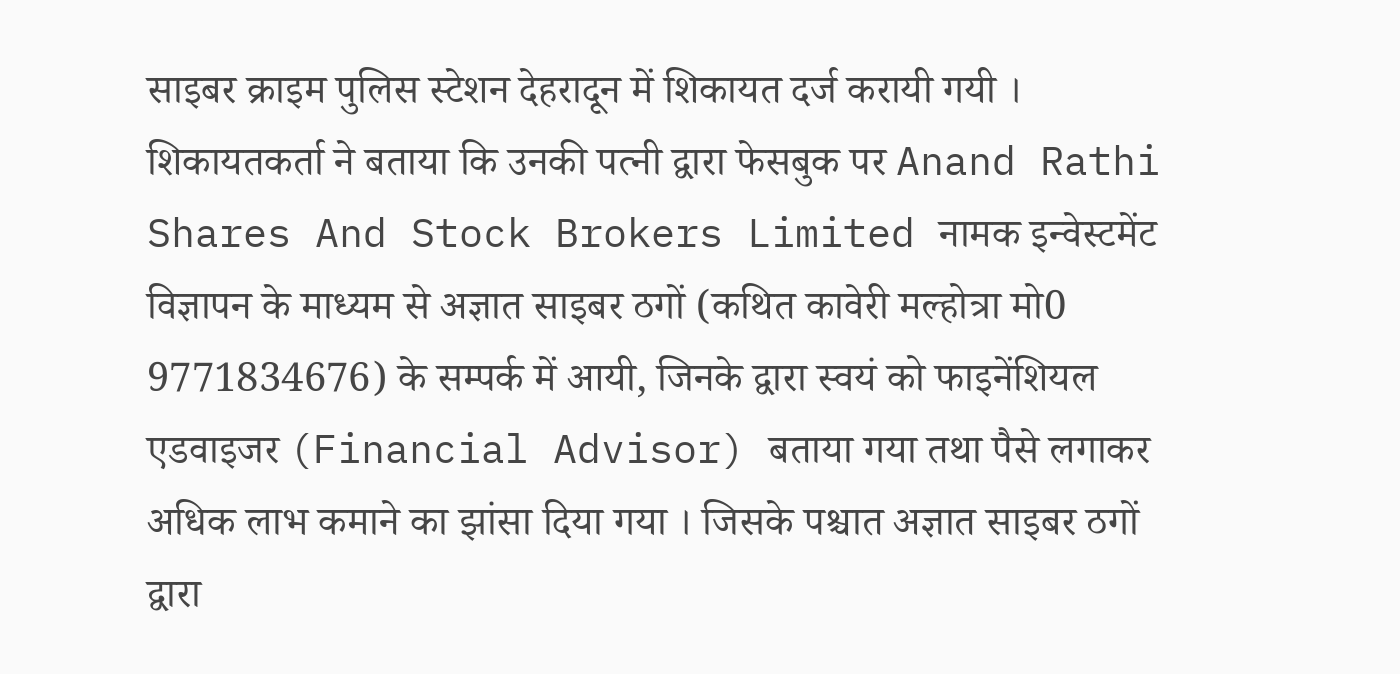साइबर क्राइम पुलिस स्टेशन देहरादून में शिकायत दर्ज करायी गयी । शिकायतकर्ता ने बताया कि उनकी पत्नी द्वारा फेसबुक पर Anand Rathi Shares And Stock Brokers Limited नामक इन्वेस्टमेंट विज्ञापन के माध्यम से अज्ञात साइबर ठगों (कथित कावेरी मल्होत्रा मो0 9771834676) के सम्पर्क में आयी, जिनके द्वारा स्वयं को फाइनेंशियल एडवाइजर (Financial Advisor) बताया गया तथा पैसे लगाकर अधिक लाभ कमाने का झांसा दिया गया । जिसके पश्चात अज्ञात साइबर ठगों द्वारा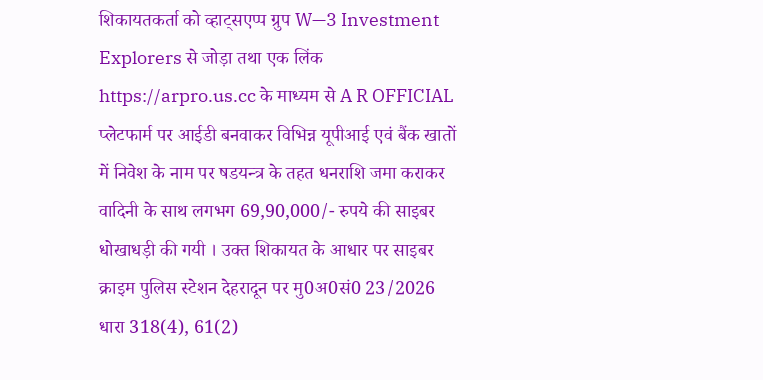शिकायतकर्ता को व्हाट्सएप्प ग्रुप W—3 Investment Explorers से जोड़ा तथा एक लिंक https://arpro.us.cc के माध्यम से A R OFFICIAL प्लेटफार्म पर आईडी बनवाकर विभिन्न यूपीआई एवं बैंक खातों में निवेश के नाम पर षडयन्त्र के तहत धनराशि जमा कराकर वादिनी के साथ लगभग 69,90,000/- रुपये की साइबर धोखाधड़ी की गयी । उक्त शिकायत के आधार पर साइबर क्राइम पुलिस स्टेशन देहरादून पर मु0अ0सं0 23/2026 धारा 318(4), 61(2)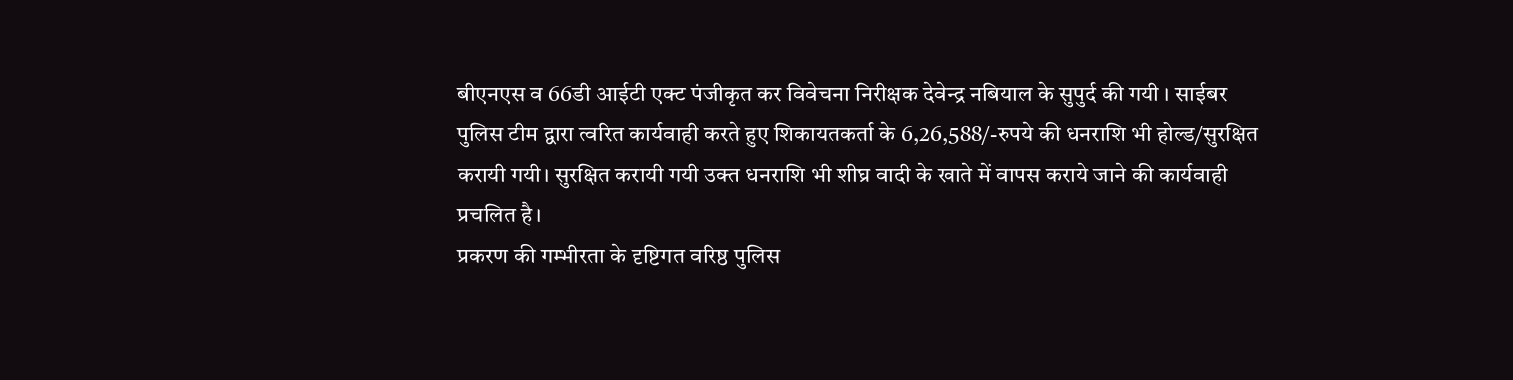बीएनएस व 66डी आईटी एक्ट पंजीकृत कर विवेचना निरीक्षक देवेन्द्र नबियाल के सुपुर्द की गयी । साईबर पुलिस टीम द्वारा त्वरित कार्यवाही करते हुए शिकायतकर्ता के 6,26,588/-रुपये की धनराशि भी होल्ड/सुरक्षित करायी गयी। सुरक्षित करायी गयी उक्त धनराशि भी शीघ्र वादी के खाते में वापस कराये जाने की कार्यवाही प्रचलित है।
प्रकरण की गम्भीरता के दृष्टिगत वरिष्ठ पुलिस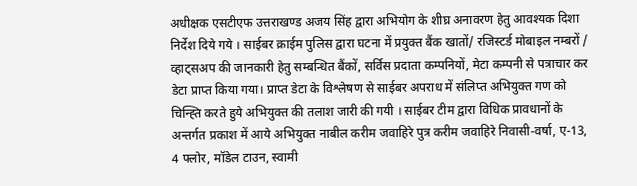अधीक्षक एसटीएफ उत्तराखण्ड अजय सिंह द्वारा अभियोग के शीघ्र अनावरण हेतु आवश्यक दिशा निर्देश दिये गये । साईबर क्राईम पुलिस द्वारा घटना में प्रयुक्त बैंक खातों/ रजिस्टर्ड मोबाइल नम्बरों / व्हाट्सअप की जानकारी हेतु सम्बन्धित बैंकों, सर्विस प्रदाता कम्पनियों, मेटा कम्पनी से पत्राचार कर डेटा प्राप्त किया गया। प्राप्त डेटा के विश्लेषण से साईबर अपराध में संलिप्त अभियुक्त गण को चिन्ह्ति करते हुये अभियुक्त की तलाश जारी की गयी । साईबर टीम द्वारा विधिक प्रावधानों के अन्तर्गत प्रकाश में आये अभियुक्त नाबील करीम जवाहिरे पुत्र करीम जवाहिरे निवासी-वर्षा, ए-13, 4 फ्लोर, मॉडेल टाउन, स्वामी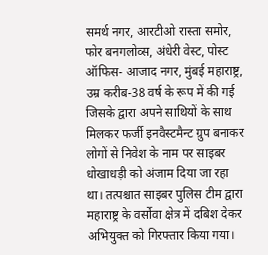समर्थ नगर, आरटीओ रास्ता समोर, फोर बनगलोव्स, अंधेरी वेस्ट, पोस्ट ऑफिस- आजाद नगर, मुंबई महाराष्ट्र, उम्र करीब-38 वर्ष के रूप में की गई जिसके द्वारा अपने साथियों के साथ मिलकर फर्जी इनवैस्टमैन्ट ग्रुप बनाकर लोगों से निवेश के नाम पर साइबर धोखाधड़ी को अंजाम दिया जा रहा था। तत्पश्चात साइबर पुलिस टीम द्वारा महाराष्ट्र के वर्सोवा क्षेत्र में दबिश देकर अभियुक्त को गिरफ्तार किया गया।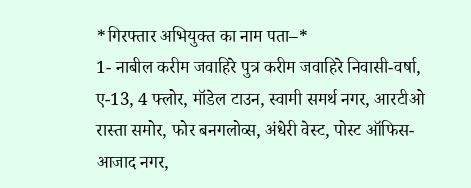*गिरफ्तार अभियुक्त का नाम पता–*
1- नाबील करीम जवाहिरे पुत्र करीम जवाहिरे निवासी-वर्षा, ए-13, 4 फ्लोर, मॉडेल टाउन, स्वामी समर्थ नगर, आरटीओ रास्ता समोर, फोर बनगलोव्स, अंधेरी वेस्ट, पोस्ट ऑफिस- आजाद नगर,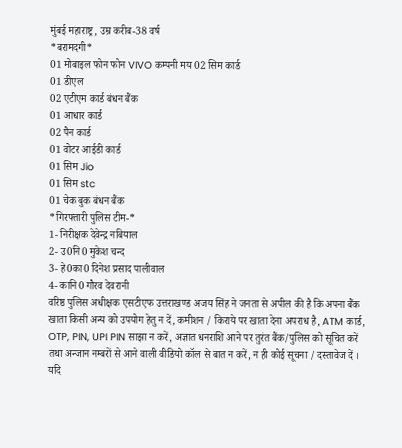मुंबई महाराष्ट्र, उम्र करीब-38 वर्ष
*बरामदगी*
01 मोबाइल फोन फोन VIVO कम्पनी मय 02 सिम कार्ड
01 डीएल
02 एटीएम कार्ड बंधन बैंक
01 आधार कार्ड
02 पैन कार्ड
01 वोटर आईडी कार्ड
01 सिम Jio
01 सिम stc
01 चेक बुक बंधन बैंक
*गिरफ्तारी पुलिस टीम-*
1- निरीक्षक देवेन्द्र नबियाल
2- उ0नि0 मुकेश चन्द
3- हे0का0 दिनेश प्रसाद पालीवाल
4- कानि0 गौरव देवरानी
वरिष्ठ पुलिस अधीक्षक एसटीएफ उत्तराखण्ड अजय सिंह ने जनता से अपील की है कि अपना बैंक खाता किसी अन्य को उपयोग हेतु न दें, कमीशन / किराये पर खाता देना अपराध है, ATM कार्ड, OTP, PIN, UPI PIN साझा न करें, अज्ञात धनराशि आने पर तुरंत बैंक/पुलिस को सूचित करें तथा अन्जान नम्बरों से आने वाली वीडियो कॉल से बात न करें, न ही कोई सूचना / दस्तावेज दें । यदि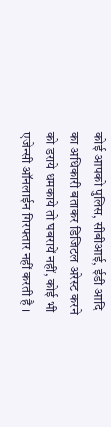कोई आपको पुलिस, सीबीआई, ईडी आदि का अधिकारी बताकर डिजिटल अरेस्ट करने को डराये धमकाये तो घबरायें नहीं, कोई भी एजेन्सी ऑनलाईन गिरफ्तार नहीं करती है ।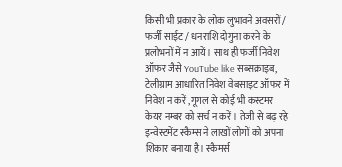किसी भी प्रकार के लोक लुभावने अवसरों / फर्जी साईट / धनराशि दोगुना करने के प्रलोभनों में न आयें । साथ ही फर्जी निवेश ऑफर जैसे YouTube like सब्सक्राइब, टेलीग्राम आधारित निवेश वेबसाइट ऑफर में निवेश न करें ,गूगल से कोई भी कस्टमर केयर नम्बर को सर्च न करें । तेजी से बढ़ रहे इन्वेस्टमेंट स्कैम्स ने लाखों लोगों को अपना शिकार बनाया है। स्कैमर्स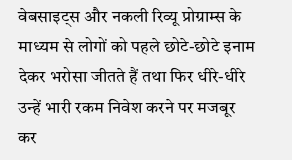वेबसाइट्स और नकली रिव्यू प्रोग्राम्स के माध्यम से लोगों को पहले छोटे-छोटे इनाम देकर भरोसा जीतते हैं तथा फिर धीरे-धीरे उन्हें भारी रकम निवेश करने पर मजबूर कर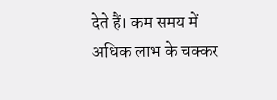देते हैं। कम समय में अधिक लाभ के चक्कर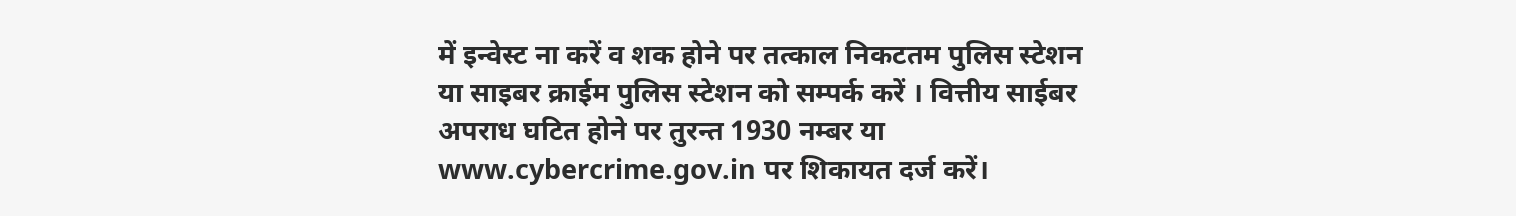में इन्वेस्ट ना करें व शक होने पर तत्काल निकटतम पुलिस स्टेशन या साइबर क्राईम पुलिस स्टेशन को सम्पर्क करें । वित्तीय साईबर अपराध घटित होने पर तुरन्त 1930 नम्बर या www.cybercrime.gov.in पर शिकायत दर्ज करें।